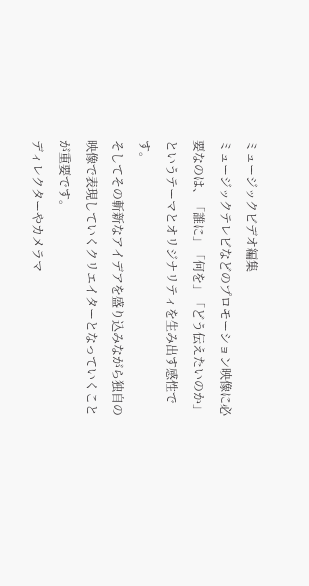ミュージックビデオ編集
ミュージックテレビなどのプロモーション映像に必要なのは、「誰に」「何を」「どう伝えたいのか」というテーマとオリジナリティを生み出す感性です。
そしてその斬新なアイデアを盛り込みながら独自の映像で表現していくクリエイターとなっていくことが重要です。
ディレクターやカメラマ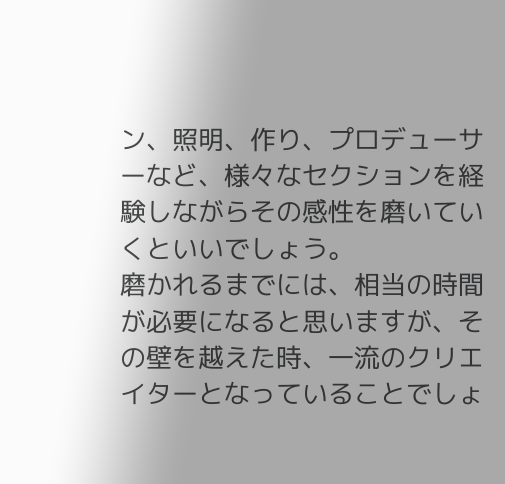ン、照明、作り、プロデューサーなど、様々なセクションを経験しながらその感性を磨いていくといいでしょう。
磨かれるまでには、相当の時間が必要になると思いますが、その壁を越えた時、一流のクリエイターとなっていることでしょ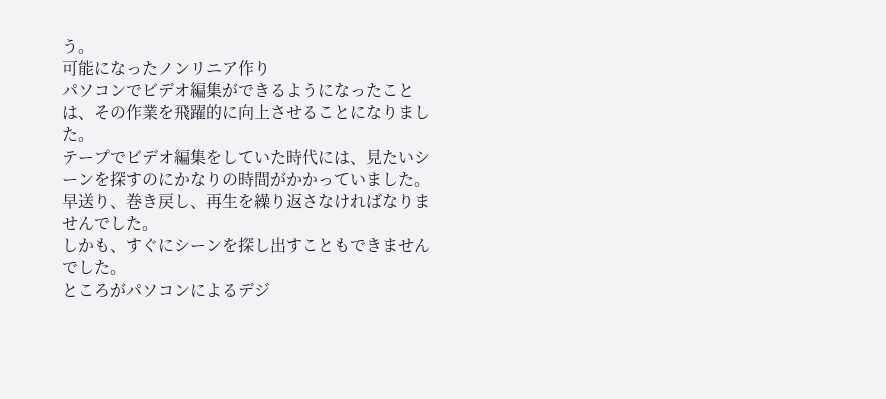う。
可能になったノンリニア作り
パソコンでビデオ編集ができるようになったことは、その作業を飛躍的に向上させることになりました。
テープでビデオ編集をしていた時代には、見たいシーンを探すのにかなりの時間がかかっていました。
早送り、巻き戻し、再生を繰り返さなければなりませんでした。
しかも、すぐにシーンを探し出すこともできませんでした。
ところがパソコンによるデジ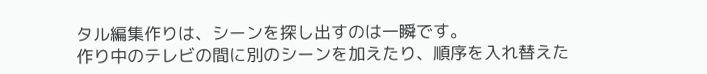タル編集作りは、シーンを探し出すのは一瞬です。
作り中のテレビの間に別のシーンを加えたり、順序を入れ替えた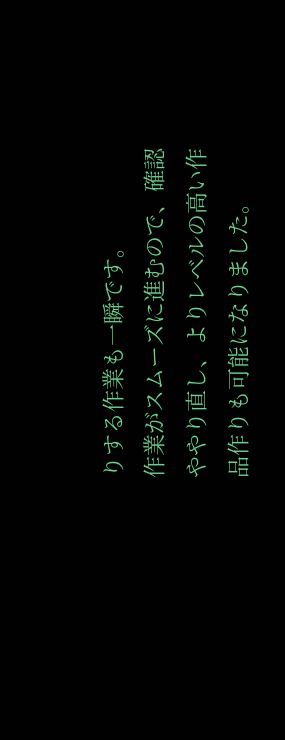りする作業も一瞬です。
作業がスムーズに進むので、確認ややり直し、よりレベルの高い作品作りも可能になりました。